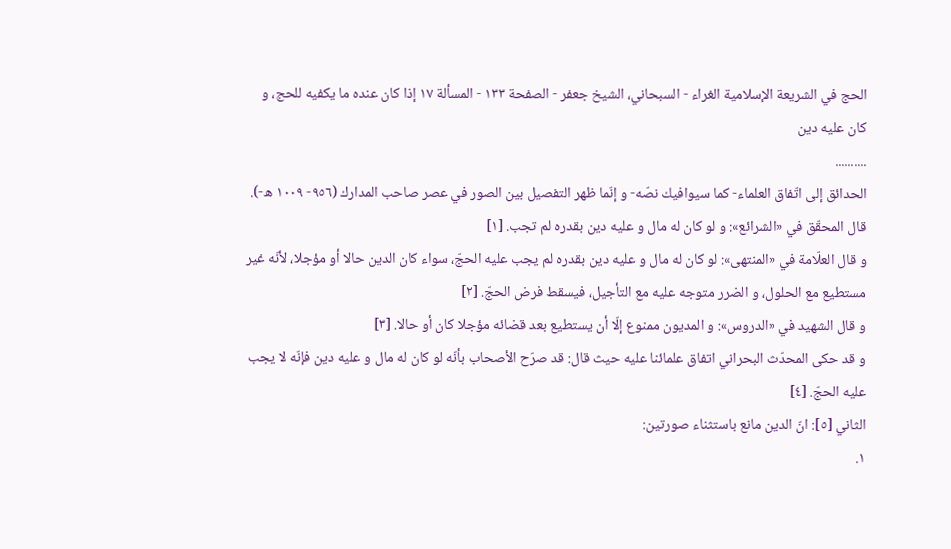الحج في الشريعة الإسلامية الغراء - السبحاني، الشيخ جعفر - الصفحة ١٣٣ - المسألة ١٧ إذا كان عنده ما يكفيه للحج، و كان عليه دين
..........
الحدائق إلى اتّفاق العلماء- كما سيوافيك نصّه- و إنّما ظهر التفصيل بين الصور في عصر صاحب المدارك (٩٥٦- ١٠٠٩ ه-).
قال المحقّق في «الشرائع»: و لو كان له مال و عليه دين بقدره لم تجب. [١]
و قال العلّامة في «المنتهى»: لو كان له مال و عليه دين بقدره لم يجب عليه الحجّ، سواء كان الدين حالا أو مؤجلا، لأنّه غير مستطيع مع الحلول، و الضرر متوجه عليه مع التأجيل، فيسقط فرض الحجّ. [٢]
و قال الشهيد في «الدروس»: و المديون ممنوع إلّا أن يستطيع بعد قضائه مؤجلا كان أو حالا. [٣]
و قد حكى المحدّث البحراني اتفاق علمائنا عليه حيث قال: قد صرّح الأصحاب بأنّه لو كان له مال و عليه دين فإنّه لا يجب عليه الحجّ. [٤]
الثاني [٥]: انّ الدين مانع باستثناء صورتين:
١.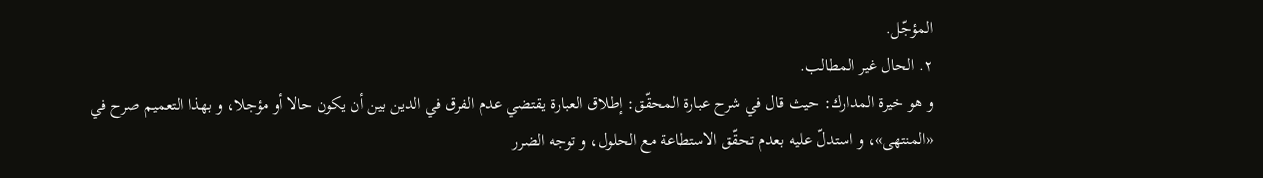المؤجّل.
٢. الحال غير المطالب.
و هو خيرة المدارك: حيث قال في شرح عبارة المحقّق: إطلاق العبارة يقتضي عدم الفرق في الدين بين أن يكون حالا أو مؤجلا، و بهذا التعميم صرح في «المنتهى»، و استدلّ عليه بعدم تحقّق الاستطاعة مع الحلول، و توجه الضرر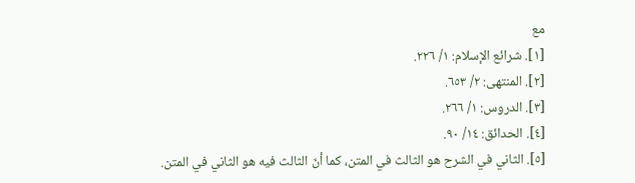مع
[١]. شرائع الإسلام: ١/ ٢٢٦.
[٢]. المنتهى: ٢/ ٦٥٣.
[٣]. الدروس: ١/ ٢٦٦.
[٤]. الحدائق: ١٤/ ٩٠.
[٥]. الثاني في الشرح هو الثالث في المتن، كما أنّ الثالث فيه هو الثاني في المتن.